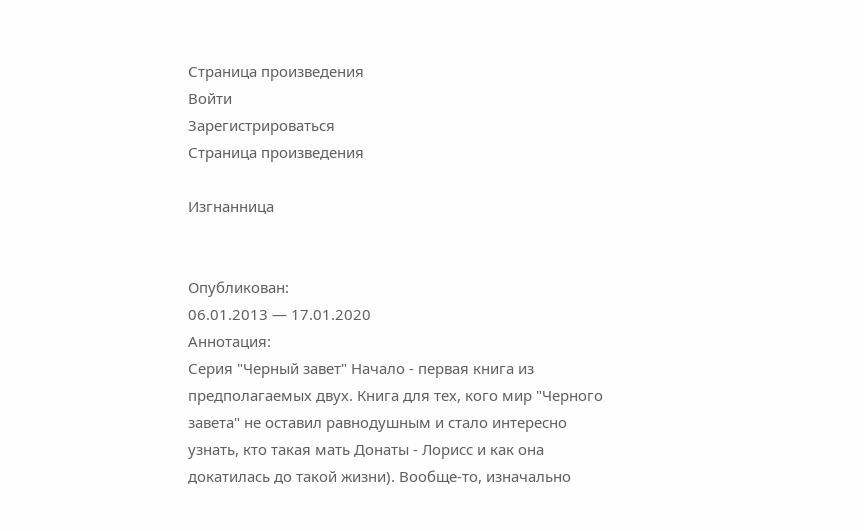Страница произведения
Войти
Зарегистрироваться
Страница произведения

Изгнанница


Опубликован:
06.01.2013 — 17.01.2020
Аннотация:
Серия "Черный завет" Начало - первая книга из предполагаемых двух. Книга для тех, кого мир "Черного завета" не оставил равнодушным и стало интересно узнать, кто такая мать Донаты - Лорисс и как она докатилась до такой жизни). Вообще-то, изначально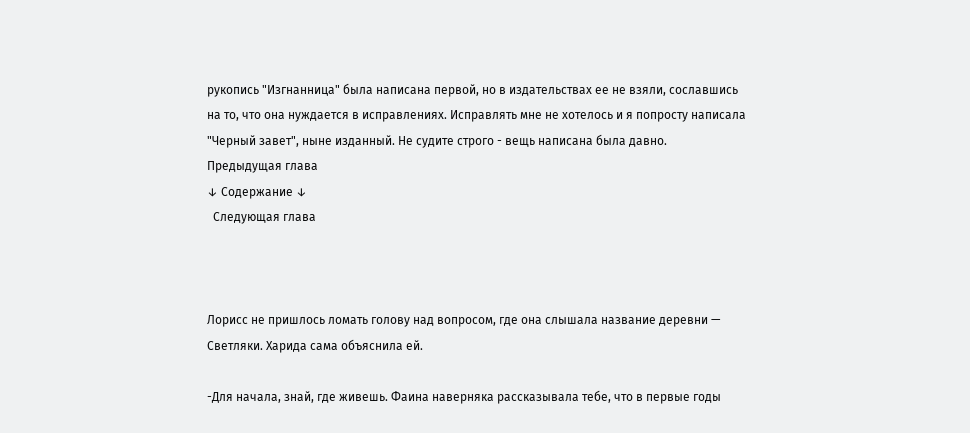рукопись "Изгнанница" была написана первой, но в издательствах ее не взяли, сославшись на то, что она нуждается в исправлениях. Исправлять мне не хотелось и я попросту написала "Черный завет", ныне изданный. Не судите строго - вещь написана была давно.
Предыдущая глава
↓ Содержание ↓
  Следующая глава



Лорисс не пришлось ломать голову над вопросом, где она слышала название деревни — Светляки. Харида сама объяснила ей.

-Для начала, знай, где живешь. Фаина наверняка рассказывала тебе, что в первые годы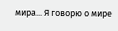мира... Я говорю о мире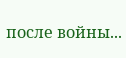после войны...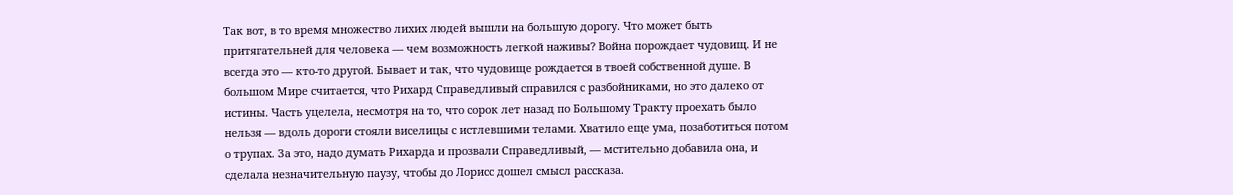Так вот, в то время множество лихих людей вышли на большую дорогу. Что может быть притягательней для человека — чем возможность легкой наживы? Война порождает чудовищ. И не всегда это — кто-то другой. Бывает и так, что чудовище рождается в твоей собственной душе. В большом Мире считается, что Рихард Справедливый справился с разбойниками, но это далеко от истины. Часть уцелела, несмотря на то, что сорок лет назад по Большому Тракту проехать было нельзя — вдоль дороги стояли виселицы с истлевшими телами. Хватило еще ума, позаботиться потом о трупах. За это, надо думать Рихарда и прозвали Справедливый, — мстительно добавила она, и сделала незначительную паузу, чтобы до Лорисс дошел смысл рассказа.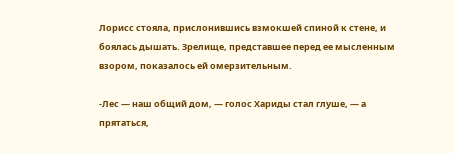Лорисс стояла, прислонившись взмокшей спиной к стене, и боялась дышать. Зрелище, представшее перед ее мысленным взором, показалось ей омерзительным.

-Лес — наш общий дом, — голос Хариды стал глуше, — а прятаться,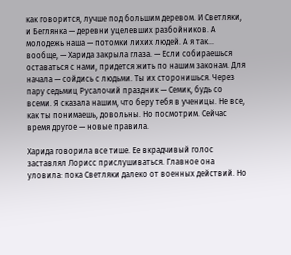как говорится, лучше под большим деревом. И Светляки, и Беглянка — деревни уцелевших разбойников. А молодежь наша — потомки лихих людей. А я так... вообще, — Харида закрыла глаза. — Если собираешься оставаться с нами, придется жить по нашим законам. Для начала — сойдись с людьми. Ты их сторонишься. Через пару седьмиц Русалочий праздник — Семик, будь со всеми. Я сказала нашим, что беру тебя в ученицы. Не все, как ты понимаешь, довольны. Но посмотрим. Сейчас время другое — новые правила.

Харида говорила все тише. Ее вкрадчивый голос заставлял Лорисс прислушиваться. Главное она уловила: пока Светляки далеко от военных действий. Но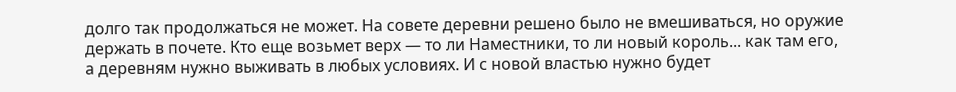долго так продолжаться не может. На совете деревни решено было не вмешиваться, но оружие держать в почете. Кто еще возьмет верх — то ли Наместники, то ли новый король... как там его, а деревням нужно выживать в любых условиях. И с новой властью нужно будет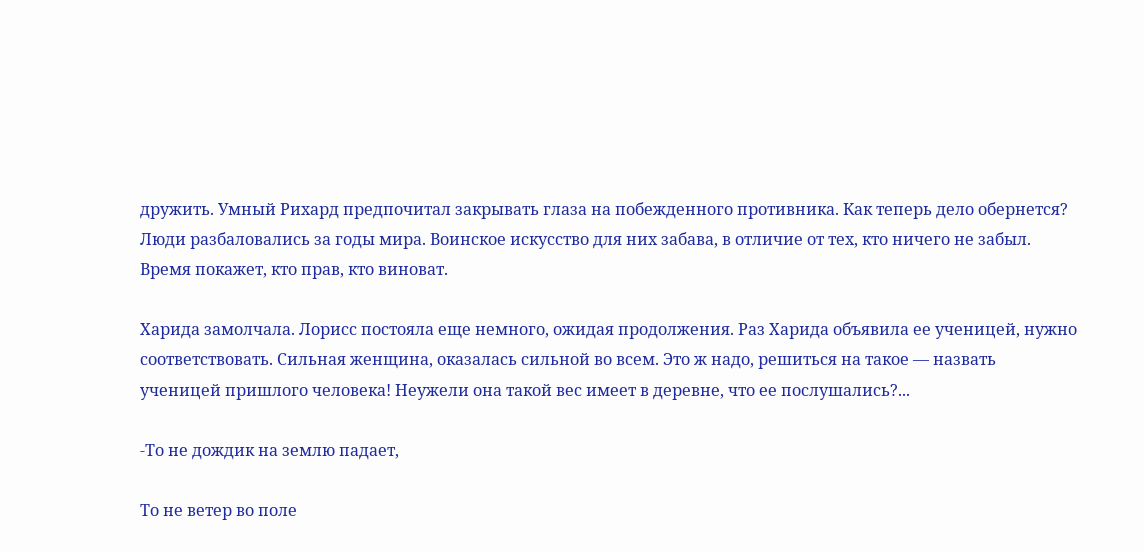дружить. Умный Рихард предпочитал закрывать глаза на побежденного противника. Как теперь дело обернется? Люди разбаловались за годы мира. Воинское искусство для них забава, в отличие от тех, кто ничего не забыл. Время покажет, кто прав, кто виноват.

Харида замолчала. Лорисс постояла еще немного, ожидая продолжения. Раз Харида объявила ее ученицей, нужно соответствовать. Сильная женщина, оказалась сильной во всем. Это ж надо, решиться на такое — назвать ученицей пришлого человека! Неужели она такой вес имеет в деревне, что ее послушались?...

-То не дождик на землю падает,

То не ветер во поле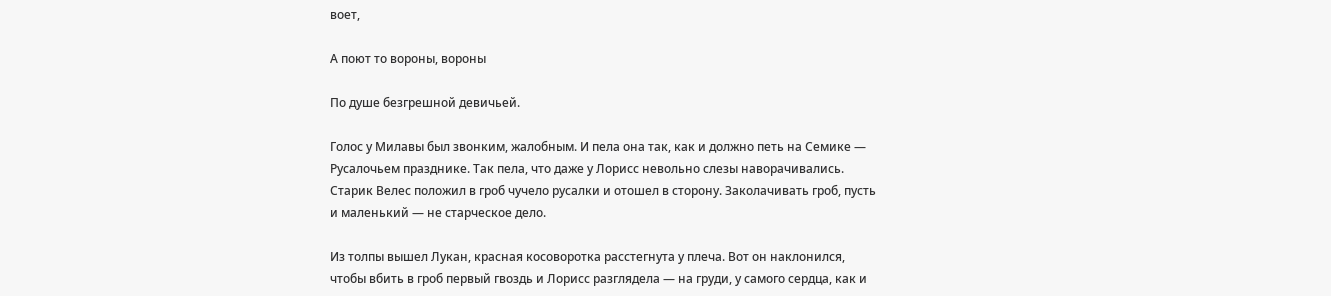воет,

А поют то вороны, вороны

По душе безгрешной девичьей.

Голос у Милавы был звонким, жалобным. И пела она так, как и должно петь на Семике — Русалочьем празднике. Так пела, что даже у Лорисс невольно слезы наворачивались. Старик Велес положил в гроб чучело русалки и отошел в сторону. Заколачивать гроб, пусть и маленький — не старческое дело.

Из толпы вышел Лукан, красная косоворотка расстегнута у плеча. Вот он наклонился, чтобы вбить в гроб первый гвоздь и Лорисс разглядела — на груди, у самого сердца, как и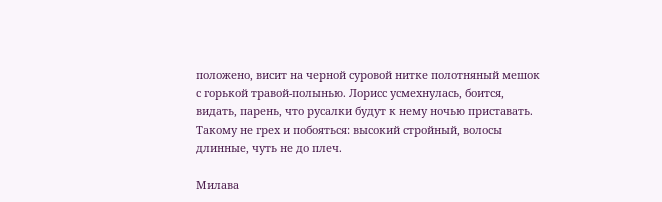положено, висит на черной суровой нитке полотняный мешок с горькой травой-полынью. Лорисс усмехнулась, боится, видать, парень, что русалки будут к нему ночью приставать. Такому не грех и побояться: высокий стройный, волосы длинные, чуть не до плеч.

Милава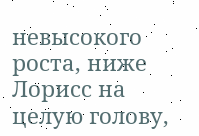невысокого роста, ниже Лорисс на целую голову,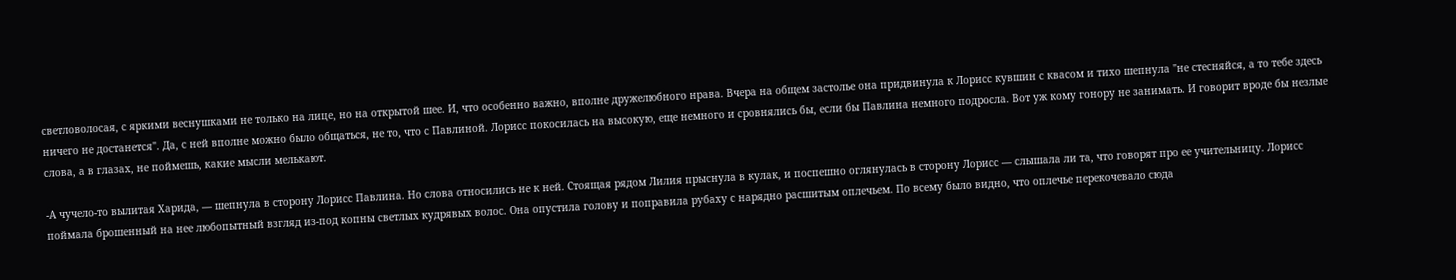светловолосая, с яркими веснушками не только на лице, но на открытой шее. И, что особенно важно, вполне дружелюбного нрава. Вчера на общем застолье она придвинула к Лорисс кувшин с квасом и тихо шепнула "не стесняйся, а то тебе здесь ничего не достанется". Да, с ней вполне можно было общаться, не то, что с Павлиной. Лорисс покосилась на высокую, еще немного и сровнялись бы, если бы Павлина немного подросла. Вот уж кому гонору не занимать. И говорит вроде бы незлые слова, а в глазах, не поймешь, какие мысли мелькают.

-А чучело-то вылитая Харида, — шепнула в сторону Лорисс Павлина. Но слова относились не к ней. Стоящая рядом Лилия прыснула в кулак, и поспешно оглянулась в сторону Лорисс — слышала ли та, что говорят про ее учительницу. Лорисс поймала брошенный на нее любопытный взгляд из-под копны светлых кудрявых волос. Она опустила голову и поправила рубаху с нарядно расшитым оплечьем. По всему было видно, что оплечье перекочевало сюда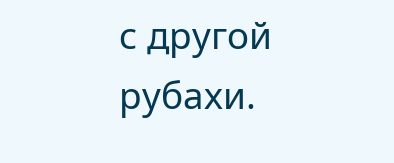с другой рубахи.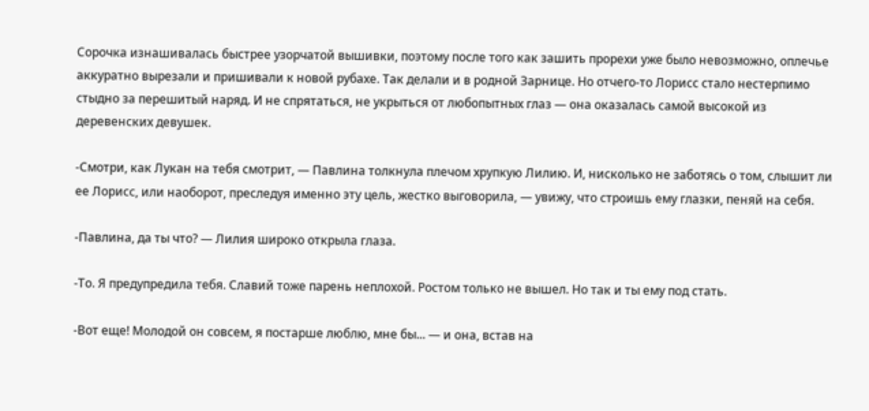Сорочка изнашивалась быстрее узорчатой вышивки, поэтому после того как зашить прорехи уже было невозможно, оплечье аккуратно вырезали и пришивали к новой рубахе. Так делали и в родной Зарнице. Но отчего-то Лорисс стало нестерпимо стыдно за перешитый наряд. И не спрятаться, не укрыться от любопытных глаз — она оказалась самой высокой из деревенских девушек.

-Смотри, как Лукан на тебя смотрит, — Павлина толкнула плечом хрупкую Лилию. И, нисколько не заботясь о том, слышит ли ее Лорисс, или наоборот, преследуя именно эту цель, жестко выговорила, — увижу, что строишь ему глазки, пеняй на себя.

-Павлина, да ты что? — Лилия широко открыла глаза.

-То. Я предупредила тебя. Славий тоже парень неплохой. Ростом только не вышел. Но так и ты ему под стать.

-Вот еще! Молодой он совсем, я постарше люблю, мне бы... — и она, встав на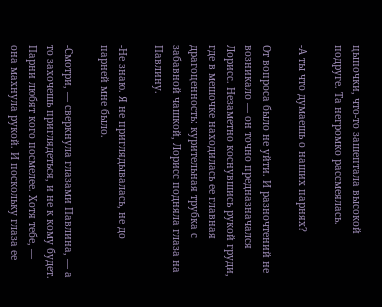цыпочки, что-то зашептала высокой подруге. Та негромко рассмеялась.

-А ты что думаешь о наших парнях?

От вопроса было не уйти. И разночтений не возникало — он точно предназначался Лорисс. Незаметно коснувшись рукой груди, где в мешочке находилась ее главная драгоценность: курительная трубка с забавной чашкой, Лорисс подняла глаза на Павлину.

-Не знаю. Я не приглядывалась, не до парней мне было.

-Смотри, — сверкнула глазами Павлина, — а то захочешь приглядеться, и не к кому будет. Парни любят кого посмелее. Хотя тебе, — она махнула рукой. И поскольку глаза ее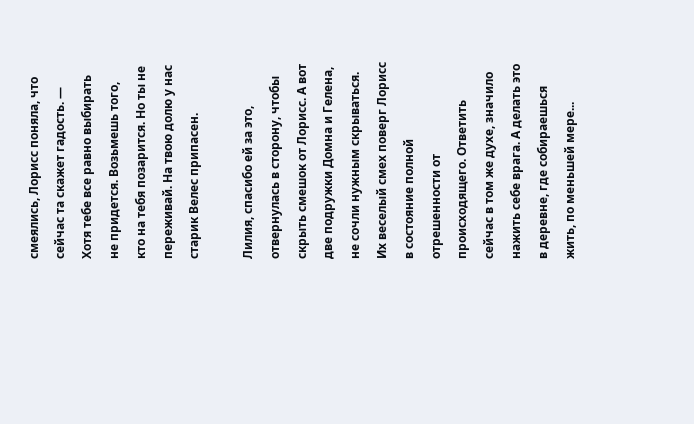смеялись, Лорисс поняла, что сейчас та скажет гадость. — Хотя тебе все равно выбирать не придется. Возьмешь того, кто на тебя позарится. Но ты не переживай. На твою долю у нас старик Велес припасен.

Лилия, спасибо ей за это, отвернулась в сторону, чтобы скрыть смешок от Лорисс. А вот две подружки Домна и Гелена, не сочли нужным скрываться. Их веселый смех поверг Лорисс в состояние полной отрешенности от происходящего. Ответить сейчас в том же духе, значило нажить себе врага. А делать это в деревне, где собираешься жить, по меньшей мере...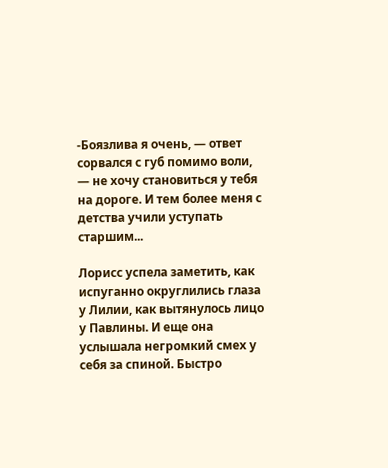-Боязлива я очень, — ответ сорвался с губ помимо воли, — не хочу становиться у тебя на дороге. И тем более меня с детства учили уступать старшим...

Лорисс успела заметить, как испуганно округлились глаза у Лилии, как вытянулось лицо у Павлины. И еще она услышала негромкий смех у себя за спиной. Быстро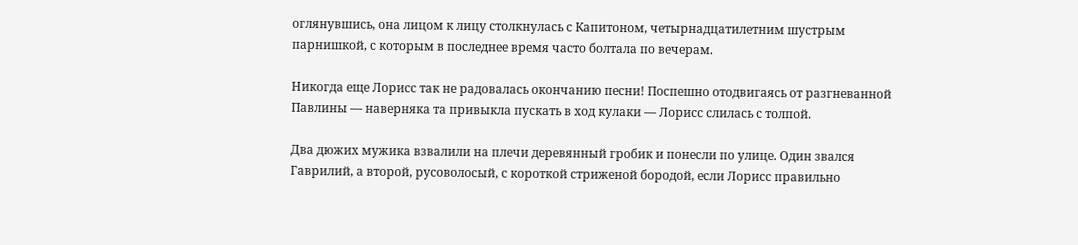оглянувшись, она лицом к лицу столкнулась с Капитоном, четырнадцатилетним шустрым парнишкой, с которым в последнее время часто болтала по вечерам.

Никогда еще Лорисс так не радовалась окончанию песни! Поспешно отодвигаясь от разгневанной Павлины — наверняка та привыкла пускать в ход кулаки — Лорисс слилась с толпой.

Два дюжих мужика взвалили на плечи деревянный гробик и понесли по улице. Один звался Гаврилий, а второй, русоволосый, с короткой стриженой бородой, если Лорисс правильно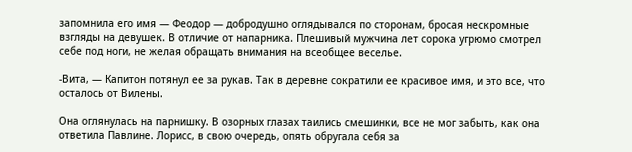запомнила его имя — Феодор — добродушно оглядывался по сторонам, бросая нескромные взгляды на девушек. В отличие от напарника. Плешивый мужчина лет сорока угрюмо смотрел себе под ноги, не желая обращать внимания на всеобщее веселье.

-Вита, — Капитон потянул ее за рукав. Так в деревне сократили ее красивое имя, и это все, что осталось от Вилены.

Она оглянулась на парнишку. В озорных глазах таились смешинки, все не мог забыть, как она ответила Павлине. Лорисс, в свою очередь, опять обругала себя за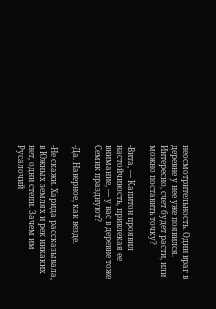неосмотрительность. Один враг в деревне у нее уже появился. Интересно, счет будет расти, или можно поставить точку?

-Вита, — Капитон проявил настойчивость, привлекая ее внимание, — у вас в деревне тоже Семик празднуют?

-Да. Наверное, как везде.

-Не скажи. Харида рассказывала, в Южных землях и рек никаких нет, одни степи. Зачем им Русалочий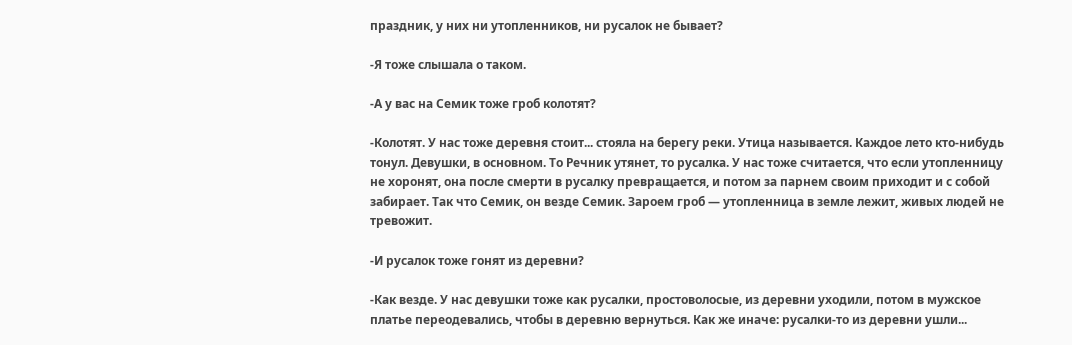праздник, у них ни утопленников, ни русалок не бывает?

-Я тоже слышала о таком.

-А у вас на Семик тоже гроб колотят?

-Колотят. У нас тоже деревня стоит... стояла на берегу реки. Утица называется. Каждое лето кто-нибудь тонул. Девушки, в основном. То Речник утянет, то русалка. У нас тоже считается, что если утопленницу не хоронят, она после смерти в русалку превращается, и потом за парнем своим приходит и с собой забирает. Так что Семик, он везде Семик. Зароем гроб — утопленница в земле лежит, живых людей не тревожит.

-И русалок тоже гонят из деревни?

-Как везде. У нас девушки тоже как русалки, простоволосые, из деревни уходили, потом в мужское платье переодевались, чтобы в деревню вернуться. Как же иначе: русалки-то из деревни ушли...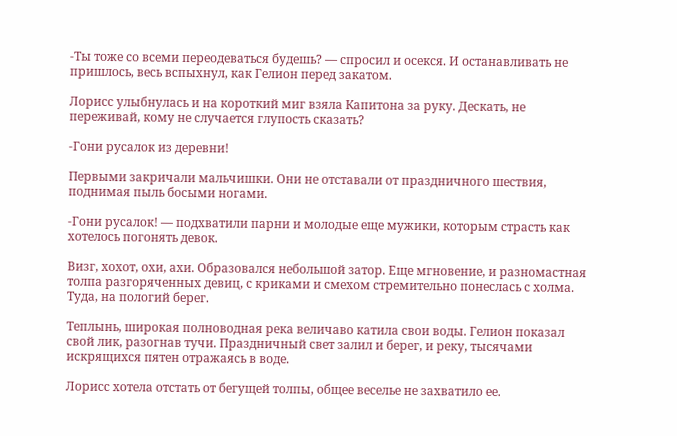-Ты тоже со всеми переодеваться будешь? — спросил и осекся. И останавливать не пришлось, весь вспыхнул, как Гелион перед закатом.

Лорисс улыбнулась и на короткий миг взяла Капитона за руку. Дескать, не переживай, кому не случается глупость сказать?

-Гони русалок из деревни!

Первыми закричали мальчишки. Они не отставали от праздничного шествия, поднимая пыль босыми ногами.

-Гони русалок! — подхватили парни и молодые еще мужики, которым страсть как хотелось погонять девок.

Визг, хохот, охи, ахи. Образовался небольшой затор. Еще мгновение, и разномастная толпа разгоряченных девиц, с криками и смехом стремительно понеслась с холма. Туда, на пологий берег.

Теплынь, широкая полноводная река величаво катила свои воды. Гелион показал свой лик, разогнав тучи. Праздничный свет залил и берег, и реку, тысячами искрящихся пятен отражаясь в воде.

Лорисс хотела отстать от бегущей толпы, общее веселье не захватило ее.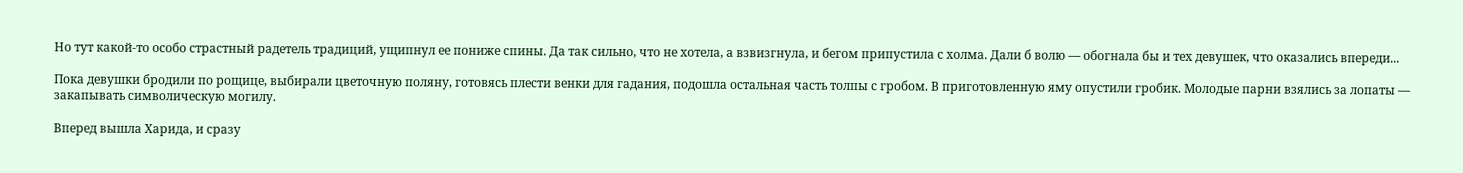Но тут какой-то особо страстный радетель традиций, ущипнул ее пониже спины. Да так сильно, что не хотела, а взвизгнула, и бегом припустила с холма. Дали б волю — обогнала бы и тех девушек, что оказались впереди...

Пока девушки бродили по рощице, выбирали цветочную поляну, готовясь плести венки для гадания, подошла остальная часть толпы с гробом. В приготовленную яму опустили гробик. Молодые парни взялись за лопаты — закапывать символическую могилу.

Вперед вышла Харида, и сразу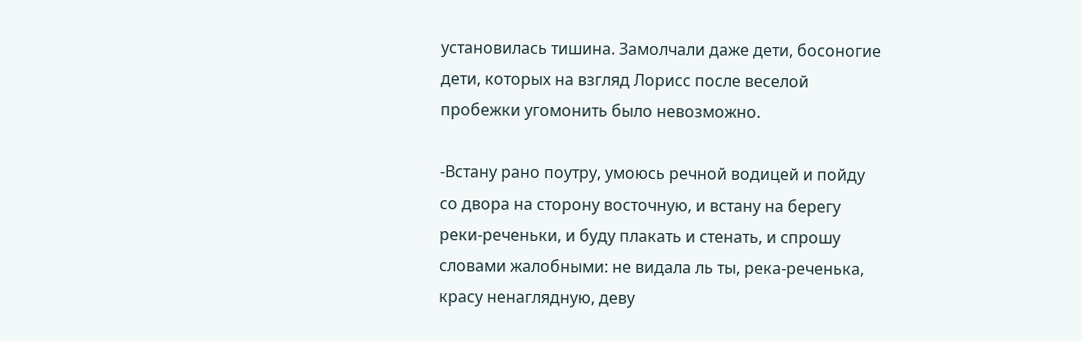установилась тишина. Замолчали даже дети, босоногие дети, которых на взгляд Лорисс после веселой пробежки угомонить было невозможно.

-Встану рано поутру, умоюсь речной водицей и пойду со двора на сторону восточную, и встану на берегу реки-реченьки, и буду плакать и стенать, и спрошу словами жалобными: не видала ль ты, река-реченька, красу ненаглядную, деву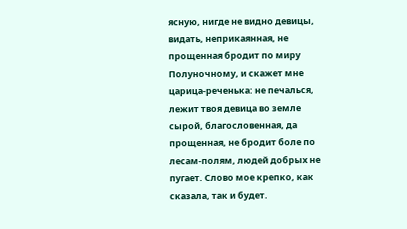ясную, нигде не видно девицы, видать, неприкаянная, не прощенная бродит по миру Полуночному, и скажет мне царица-реченька: не печалься, лежит твоя девица во земле сырой, благословенная, да прощенная, не бродит боле по лесам-полям, людей добрых не пугает. Слово мое крепко, как сказала, так и будет.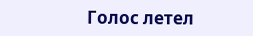Голос летел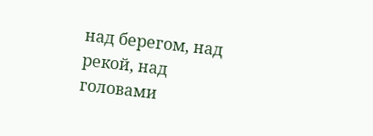над берегом, над рекой, над головами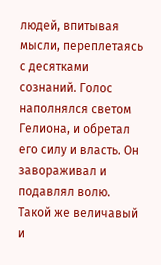людей, впитывая мысли, переплетаясь с десятками сознаний. Голос наполнялся светом Гелиона, и обретал его силу и власть. Он завораживал и подавлял волю. Такой же величавый и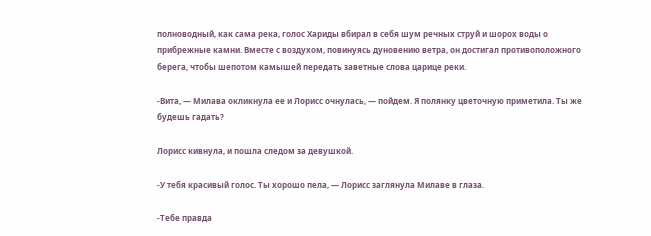полноводный, как сама река, голос Хариды вбирал в себя шум речных струй и шорох воды о прибрежные камни. Вместе с воздухом, повинуясь дуновению ветра, он достигал противоположного берега, чтобы шепотом камышей передать заветные слова царице реки.

-Вита, — Милава окликнула ее и Лорисс очнулась, — пойдем. Я полянку цветочную приметила. Ты же будешь гадать?

Лорисс кивнула, и пошла следом за девушкой.

-У тебя красивый голос. Ты хорошо пела, — Лорисс заглянула Милаве в глаза.

-Тебе правда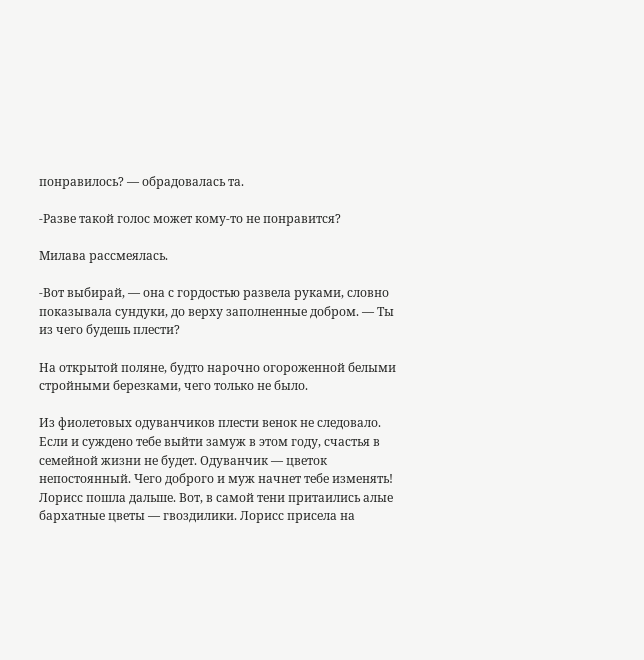понравилось? — обрадовалась та.

-Разве такой голос может кому-то не понравится?

Милава рассмеялась.

-Вот выбирай, — она с гордостью развела руками, словно показывала сундуки, до верху заполненные добром. — Ты из чего будешь плести?

На открытой поляне, будто нарочно огороженной белыми стройными березками, чего только не было.

Из фиолетовых одуванчиков плести венок не следовало. Если и суждено тебе выйти замуж в этом году, счастья в семейной жизни не будет. Одуванчик — цветок непостоянный. Чего доброго и муж начнет тебе изменять! Лорисс пошла дальше. Вот, в самой тени притаились алые бархатные цветы — гвоздилики. Лорисс присела на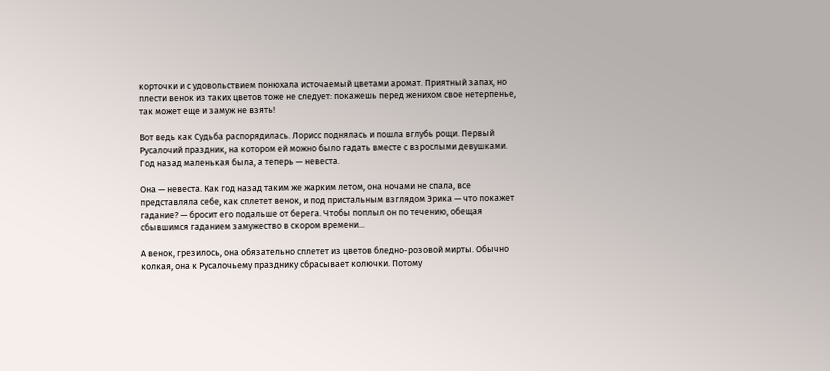корточки и с удовольствием понюхала источаемый цветами аромат. Приятный запах, но плести венок из таких цветов тоже не следует: покажешь перед женихом свое нетерпенье, так может еще и замуж не взять!

Вот ведь как Судьба распорядилась. Лорисс поднялась и пошла вглубь рощи. Первый Русалочий праздник, на котором ей можно было гадать вместе с взрослыми девушками. Год назад маленькая была, а теперь — невеста.

Она — невеста. Как год назад таким же жарким летом, она ночами не спала, все представляла себе, как сплетет венок, и под пристальным взглядом Эрика — что покажет гадание? — бросит его подальше от берега. Чтобы поплыл он по течению, обещая сбывшимся гаданием замужество в скором времени...

А венок, грезилось, она обязательно сплетет из цветов бледно-розовой мирты. Обычно колкая, она к Русалочьему празднику сбрасывает колючки. Потому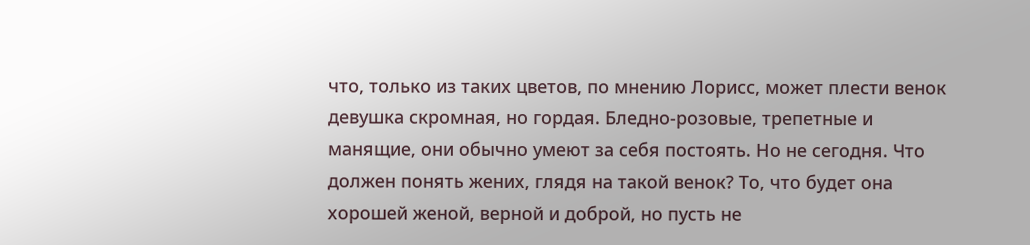что, только из таких цветов, по мнению Лорисс, может плести венок девушка скромная, но гордая. Бледно-розовые, трепетные и манящие, они обычно умеют за себя постоять. Но не сегодня. Что должен понять жених, глядя на такой венок? То, что будет она хорошей женой, верной и доброй, но пусть не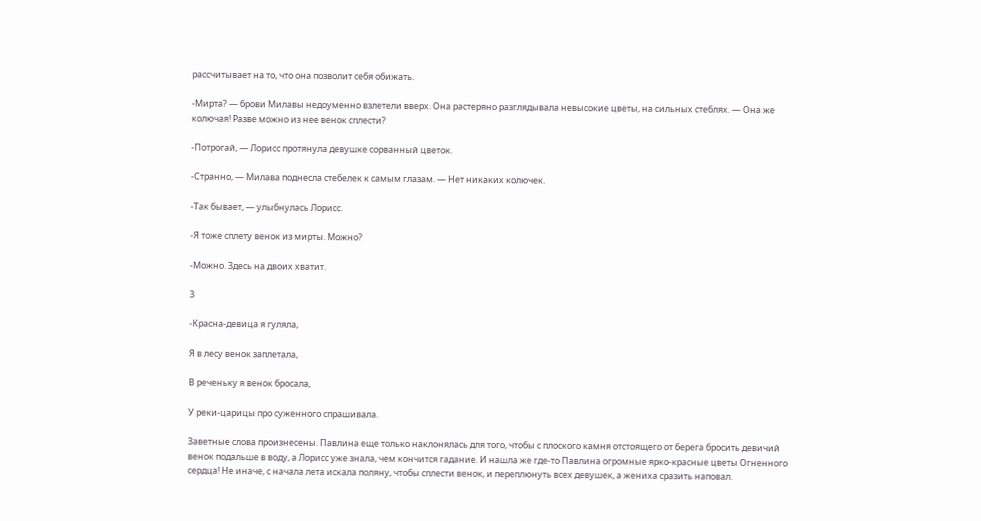рассчитывает на то, что она позволит себя обижать.

-Мирта? — брови Милавы недоуменно взлетели вверх. Она растеряно разглядывала невысокие цветы, на сильных стеблях. — Она же колючая! Разве можно из нее венок сплести?

-Потрогай, — Лорисс протянула девушке сорванный цветок.

-Странно, — Милава поднесла стебелек к самым глазам. — Нет никаких колючек.

-Так бывает, — улыбнулась Лорисс.

-Я тоже сплету венок из мирты. Можно?

-Можно. Здесь на двоих хватит.

3

-Красна-девица я гуляла,

Я в лесу венок заплетала,

В реченьку я венок бросала,

У реки-царицы про суженного спрашивала.

Заветные слова произнесены. Павлина еще только наклонялась для того, чтобы с плоского камня отстоящего от берега бросить девичий венок подальше в воду, а Лорисс уже знала, чем кончится гадание. И нашла же где-то Павлина огромные ярко-красные цветы Огненного сердца! Не иначе, с начала лета искала поляну, чтобы сплести венок, и переплюнуть всех девушек, а жениха сразить наповал.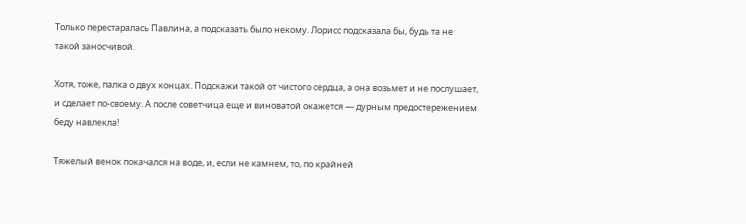Только перестаралась Павлина, а подсказать было некому. Лорисс подсказала бы, будь та не такой заносчивой.

Хотя, тоже, палка о двух концах. Подскажи такой от чистого сердца, а она возьмет и не послушает, и сделает по-своему. А после советчица еще и виноватой окажется — дурным предостережением беду навлекла!

Тяжелый венок покачался на воде, и, если не камнем, то, по крайней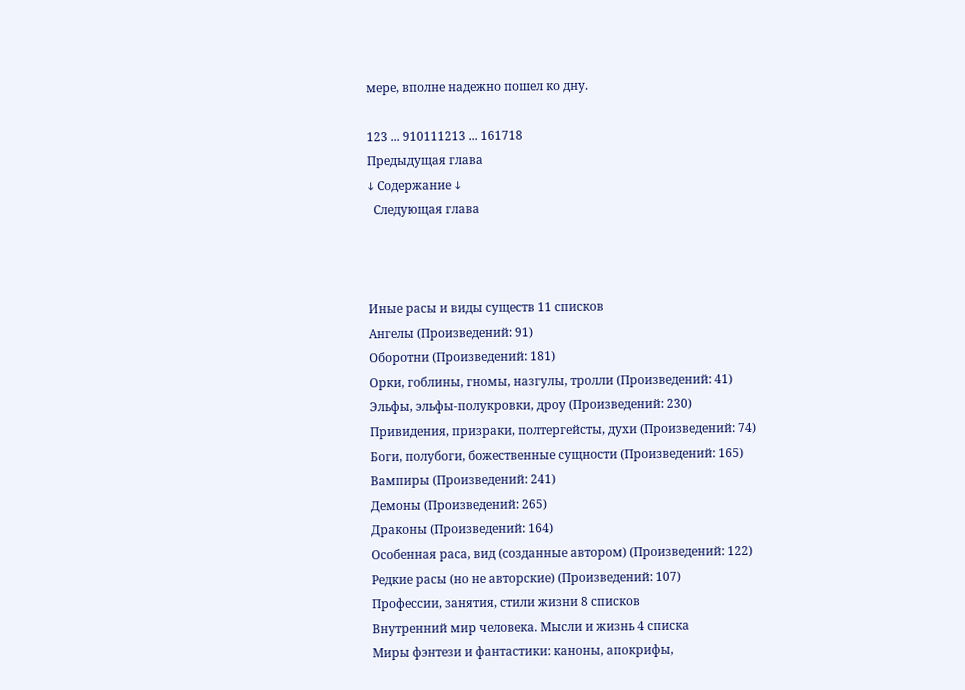мере, вполне надежно пошел ко дну.

123 ... 910111213 ... 161718
Предыдущая глава
↓ Содержание ↓
  Следующая глава



Иные расы и виды существ 11 списков
Ангелы (Произведений: 91)
Оборотни (Произведений: 181)
Орки, гоблины, гномы, назгулы, тролли (Произведений: 41)
Эльфы, эльфы-полукровки, дроу (Произведений: 230)
Привидения, призраки, полтергейсты, духи (Произведений: 74)
Боги, полубоги, божественные сущности (Произведений: 165)
Вампиры (Произведений: 241)
Демоны (Произведений: 265)
Драконы (Произведений: 164)
Особенная раса, вид (созданные автором) (Произведений: 122)
Редкие расы (но не авторские) (Произведений: 107)
Профессии, занятия, стили жизни 8 списков
Внутренний мир человека. Мысли и жизнь 4 списка
Миры фэнтези и фантастики: каноны, апокрифы,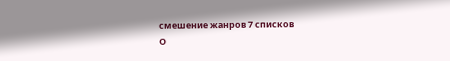смешение жанров 7 списков
О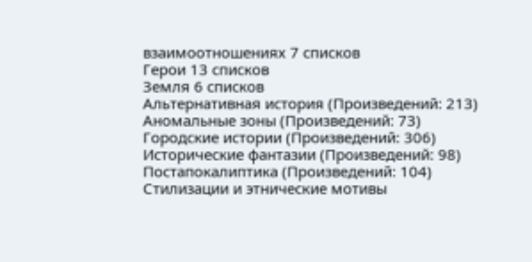взаимоотношениях 7 списков
Герои 13 списков
Земля 6 списков
Альтернативная история (Произведений: 213)
Аномальные зоны (Произведений: 73)
Городские истории (Произведений: 306)
Исторические фантазии (Произведений: 98)
Постапокалиптика (Произведений: 104)
Стилизации и этнические мотивы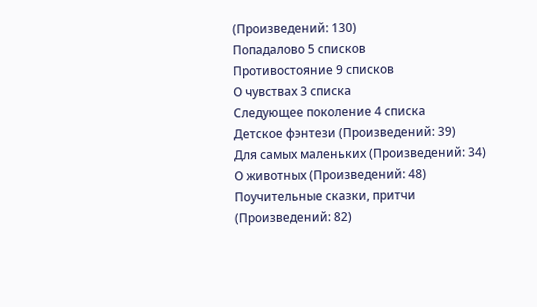(Произведений: 130)
Попадалово 5 списков
Противостояние 9 списков
О чувствах 3 списка
Следующее поколение 4 списка
Детское фэнтези (Произведений: 39)
Для самых маленьких (Произведений: 34)
О животных (Произведений: 48)
Поучительные сказки, притчи (Произведений: 82)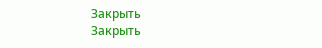Закрыть
Закрыть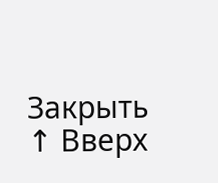Закрыть
↑ Вверх